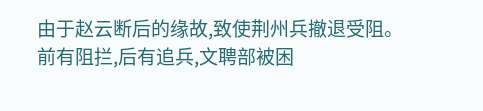由于赵云断后的缘故,致使荆州兵撤退受阻。
前有阻拦,后有追兵,文聘部被困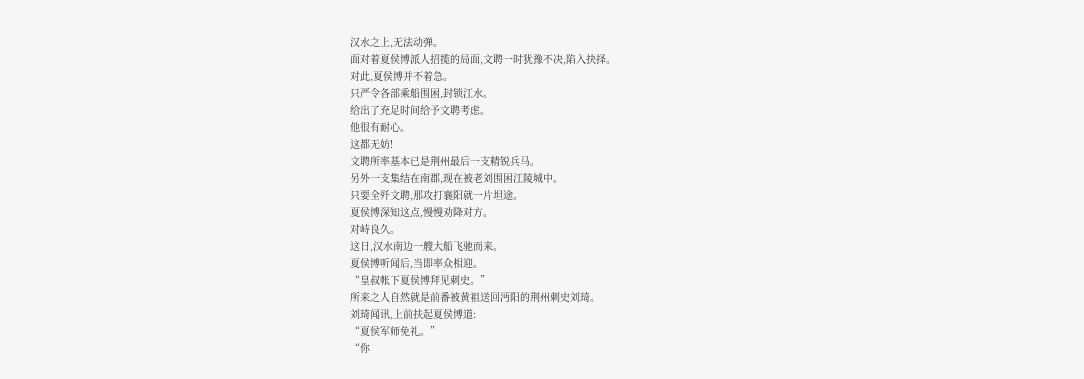汉水之上,无法动弹。
面对着夏侯博派人招揽的局面,文聘一时犹豫不决,陷入抉择。
对此,夏侯博并不着急。
只严令各部乘船围困,封锁江水。
给出了充足时间给予文聘考虑。
他很有耐心。
这都无妨!
文聘所率基本已是荆州最后一支精锐兵马。
另外一支集结在南郡,现在被老刘围困江陵城中。
只要全歼文聘,那攻打襄阳就一片坦途。
夏侯博深知这点,慢慢劝降对方。
对峙良久。
这日,汉水南边一艘大船飞驰而来。
夏侯博听闻后,当即率众相迎。
“皇叔帐下夏侯博拜见刺史。”
所来之人自然就是前番被黄祖送回沔阳的荆州刺史刘琦。
刘琦闻讯,上前扶起夏侯博道:
“夏侯军师免礼。”
“你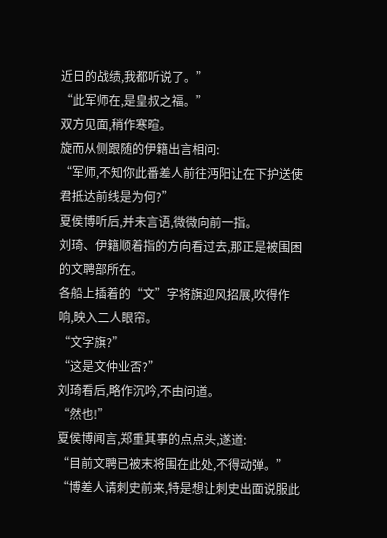近日的战绩,我都听说了。”
“此军师在,是皇叔之福。”
双方见面,稍作寒暄。
旋而从侧跟随的伊籍出言相问:
“军师,不知你此番差人前往沔阳让在下护送使君抵达前线是为何?”
夏侯博听后,并未言语,微微向前一指。
刘琦、伊籍顺着指的方向看过去,那正是被围困的文聘部所在。
各船上插着的“文”字将旗迎风招展,吹得作响,映入二人眼帘。
“文字旗?”
“这是文仲业否?”
刘琦看后,略作沉吟,不由问道。
“然也!”
夏侯博闻言,郑重其事的点点头,遂道:
“目前文聘已被末将围在此处,不得动弹。”
“博差人请刺史前来,特是想让刺史出面说服此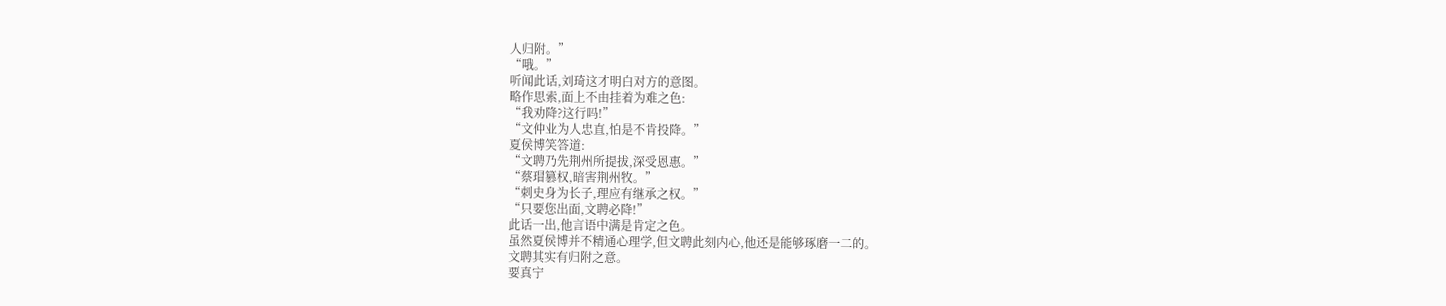人归附。”
“哦。”
听闻此话,刘琦这才明白对方的意图。
略作思索,面上不由挂着为难之色:
“我劝降?这行吗!”
“文仲业为人忠直,怕是不肯投降。”
夏侯博笑答道:
“文聘乃先荆州所提拔,深受恩惠。”
“蔡瑁篡权,暗害荆州牧。”
“刺史身为长子,理应有继承之权。”
“只要您出面,文聘必降!”
此话一出,他言语中满是肯定之色。
虽然夏侯博并不精通心理学,但文聘此刻内心,他还是能够琢磨一二的。
文聘其实有归附之意。
要真宁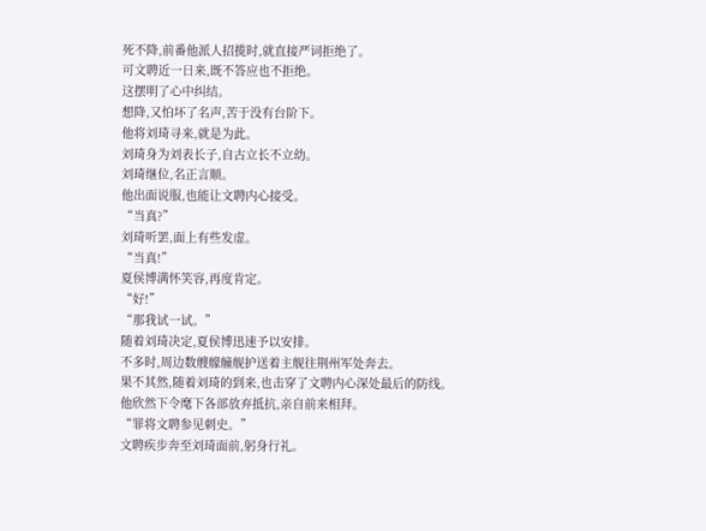死不降,前番他派人招揽时,就直接严词拒绝了。
可文聘近一日来,既不答应也不拒绝。
这摆明了心中纠结。
想降,又怕坏了名声,苦于没有台阶下。
他将刘琦寻来,就是为此。
刘琦身为刘表长子,自古立长不立幼。
刘琦继位,名正言顺。
他出面说服,也能让文聘内心接受。
“当真?”
刘琦听罢,面上有些发虚。
“当真!”
夏侯博满怀笑容,再度肯定。
“好!”
“那我试一试。”
随着刘琦决定,夏侯博迅速予以安排。
不多时,周边数艘艨艟舰护送着主舰往荆州军处奔去。
果不其然,随着刘琦的到来,也击穿了文聘内心深处最后的防线。
他欣然下令麾下各部放弃抵抗,亲自前来相拜。
“罪将文聘参见刺史。”
文聘疾步奔至刘琦面前,躬身行礼。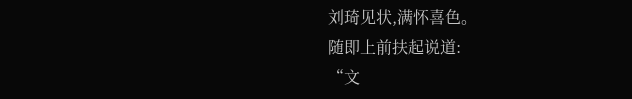刘琦见状,满怀喜色。
随即上前扶起说道:
“文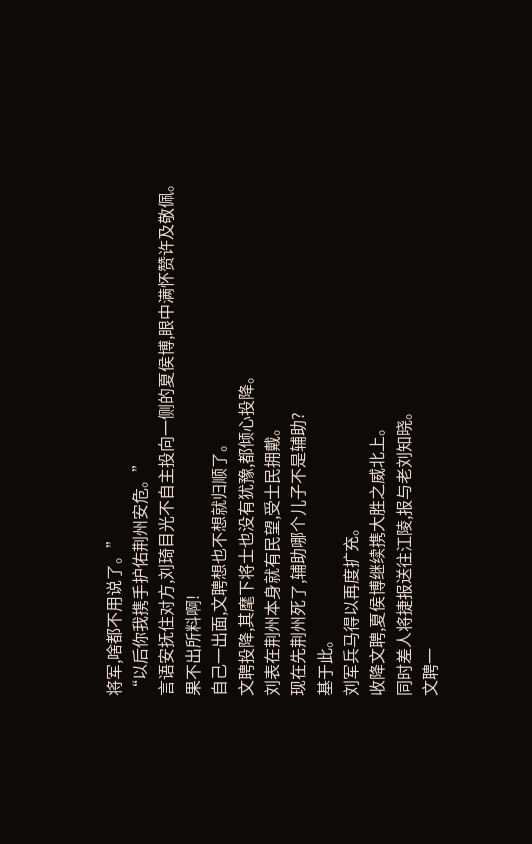将军,啥都不用说了。”
“以后你我携手护佑荆州安危。”
言语安抚住对方,刘琦目光不自主投向一侧的夏侯博,眼中满怀赞许及敬佩。
果不出所料啊!
自己一出面,文聘想也不想就归顺了。
文聘投降,其麾下将士也没有犹豫,都倾心投降。
刘表在荆州本身就有民望,受士民拥戴。
现在先荆州死了,辅助哪个儿子不是辅助?
基于此。
刘军兵马得以再度扩充。
收降文聘,夏侯博继续携大胜之威北上。
同时差人将捷报送往江陵,报与老刘知晓。
文聘一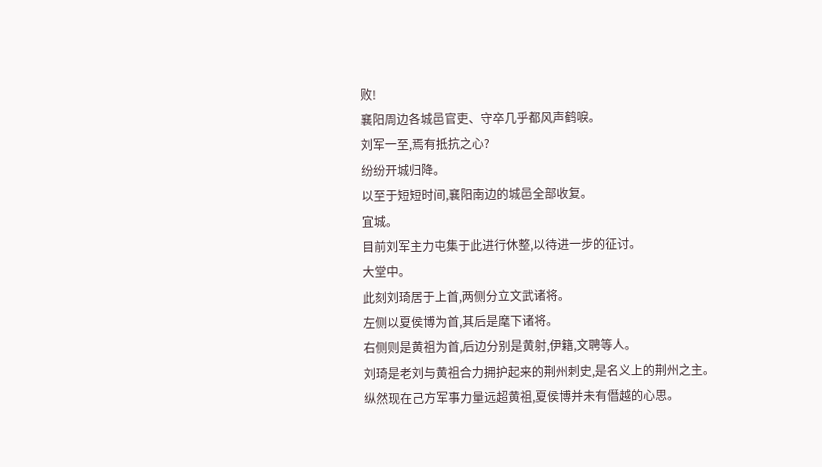败!
襄阳周边各城邑官吏、守卒几乎都风声鹤唳。
刘军一至,焉有抵抗之心?
纷纷开城归降。
以至于短短时间,襄阳南边的城邑全部收复。
宜城。
目前刘军主力屯集于此进行休整,以待进一步的征讨。
大堂中。
此刻刘琦居于上首,两侧分立文武诸将。
左侧以夏侯博为首,其后是麾下诸将。
右侧则是黄祖为首,后边分别是黄射,伊籍,文聘等人。
刘琦是老刘与黄祖合力拥护起来的荆州刺史,是名义上的荆州之主。
纵然现在己方军事力量远超黄祖,夏侯博并未有僭越的心思。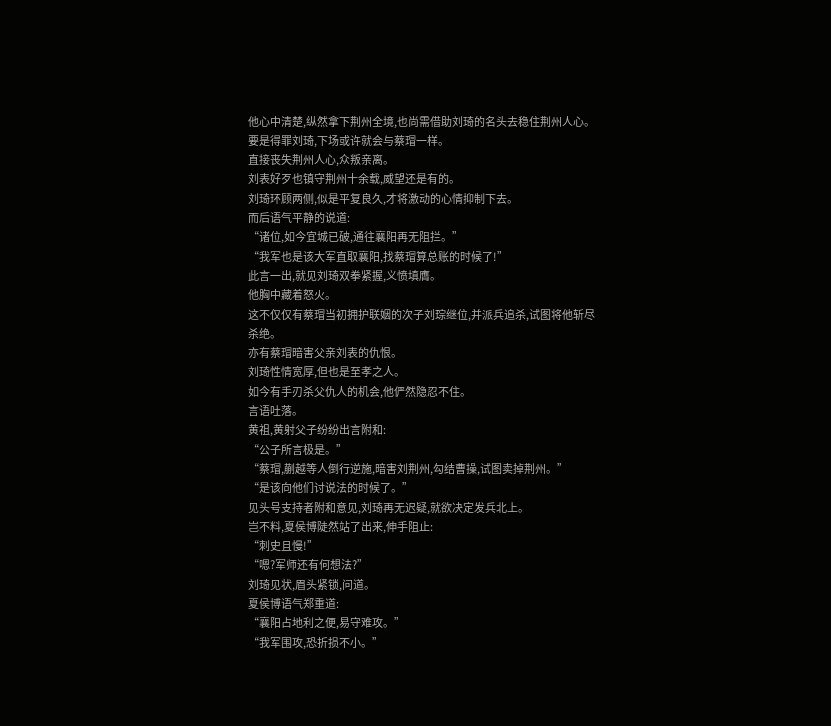他心中清楚,纵然拿下荆州全境,也尚需借助刘琦的名头去稳住荆州人心。
要是得罪刘琦,下场或许就会与蔡瑁一样。
直接丧失荆州人心,众叛亲离。
刘表好歹也镇守荆州十余载,威望还是有的。
刘琦环顾两侧,似是平复良久,才将激动的心情抑制下去。
而后语气平静的说道:
“诸位,如今宜城已破,通往襄阳再无阻拦。”
“我军也是该大军直取襄阳,找蔡瑁算总账的时候了!”
此言一出,就见刘琦双拳紧握,义愤填膺。
他胸中藏着怒火。
这不仅仅有蔡瑁当初拥护联姻的次子刘琮继位,并派兵追杀,试图将他斩尽杀绝。
亦有蔡瑁暗害父亲刘表的仇恨。
刘琦性情宽厚,但也是至孝之人。
如今有手刃杀父仇人的机会,他俨然隐忍不住。
言语吐落。
黄祖,黄射父子纷纷出言附和:
“公子所言极是。”
“蔡瑁,蒯越等人倒行逆施,暗害刘荆州,勾结曹操,试图卖掉荆州。”
“是该向他们讨说法的时候了。”
见头号支持者附和意见,刘琦再无迟疑,就欲决定发兵北上。
岂不料,夏侯博陡然站了出来,伸手阻止:
“刺史且慢!”
“嗯?军师还有何想法?”
刘琦见状,眉头紧锁,问道。
夏侯博语气郑重道:
“襄阳占地利之便,易守难攻。”
“我军围攻,恐折损不小。”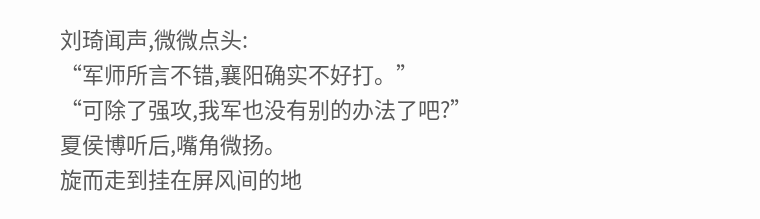刘琦闻声,微微点头:
“军师所言不错,襄阳确实不好打。”
“可除了强攻,我军也没有别的办法了吧?”
夏侯博听后,嘴角微扬。
旋而走到挂在屏风间的地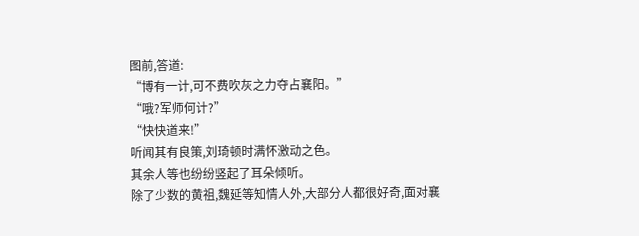图前,答道:
“博有一计,可不费吹灰之力夺占襄阳。”
“哦?军师何计?”
“快快道来!”
听闻其有良策,刘琦顿时满怀激动之色。
其余人等也纷纷竖起了耳朵倾听。
除了少数的黄祖,魏延等知情人外,大部分人都很好奇,面对襄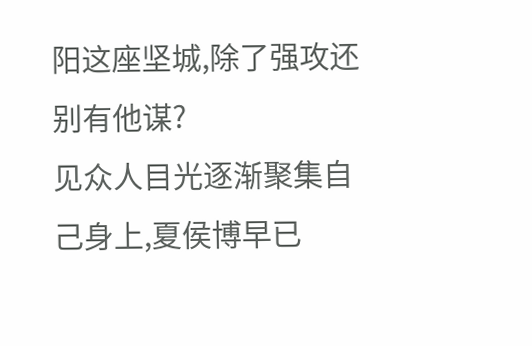阳这座坚城,除了强攻还别有他谋?
见众人目光逐渐聚集自己身上,夏侯博早已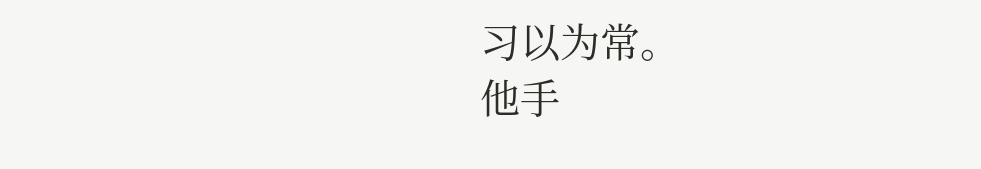习以为常。
他手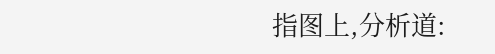指图上,分析道: